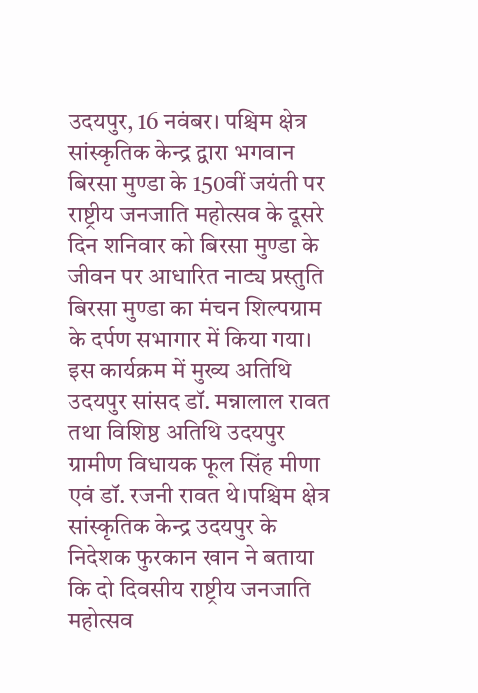उदयपुर, 16 नवंबर। पश्चिम क्षेत्र सांस्कृतिक केन्द्र द्वारा भगवान बिरसा मुण्डा के 150वीं जयंती पर राष्ट्रीय जनजाति महोत्सव के दूसरे दिन शनिवार को बिरसा मुण्डा के जीवन पर आधारित नाट्य प्रस्तुति बिरसा मुण्डा का मंचन शिल्पग्राम के दर्पण सभागार में किया गया। इस कार्यक्रम में मुख्य अतिथि उदयपुर सांसद डॉ. मन्नालाल रावत तथा विशिष्ठ अतिथि उदयपुर ग्रामीण विधायक फूल सिंह मीणा एवं डॉ. रजनी रावत थे।पश्चिम क्षेत्र सांस्कृतिक केन्द्र उदयपुर के निदेशक फुरकान खान ने बताया कि दो दिवसीय राष्ट्रीय जनजाति महोत्सव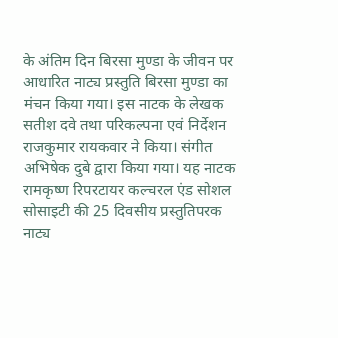के अंतिम दिन बिरसा मुण्डा के जीवन पर आधारित नाट्य प्रस्तुति बिरसा मुण्डा का मंचन किया गया। इस नाटक के लेखक सतीश दवे तथा परिकल्पना एवं निर्देशन राजकुमार रायकवार ने किया। संगीत अभिषेक दुबे द्वारा किया गया। यह नाटक रामकृष्ण रिपरटायर कल्चरल एंड सोशल सोसाइटी की 25 दिवसीय प्रस्तुतिपरक नाट्य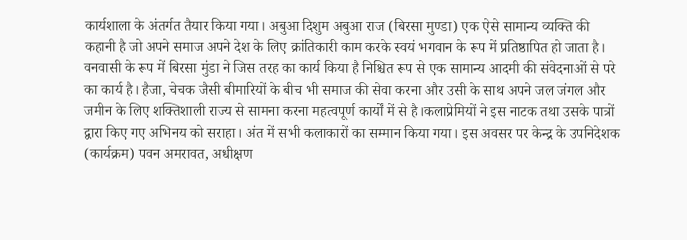कार्यशाला के अंतर्गत तैयार किया गया। अबुआ दिशुम अबुआ राज (बिरसा मुण्डा) एक ऐसे सामान्य व्यक्ति की कहानी है जो अपने समाज अपने देश के लिए क्रांतिकारी काम करके स्वयं भगवान के रूप में प्रतिष्ठापित हो जाता है। वनवासी के रूप में बिरसा मुंडा ने जिस तरह का कार्य किया है निश्चित रूप से एक सामान्य आदमी की संवेदनाओं से परे का कार्य है। हैजा, चेचक जैसी बीमारियों के बीच भी समाज की सेवा करना और उसी के साथ अपने जल जंगल और जमीन के लिए शक्तिशाली राज्य से सामना करना महत्वपूर्ण कार्यों में से है।कलाप्रेमियों ने इस नाटक तथा उसके पात्रों द्वारा किए गए अभिनय को सराहा। अंत में सभी कलाकारों का सम्मान किया गया। इस अवसर पर केन्द्र के उपनिदेशक (कार्यक्रम) पवन अमरावत, अधीक्षण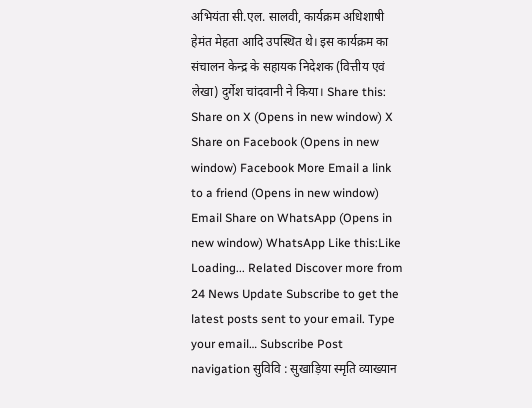अभियंता सी.एल. सालवी, कार्यक्रम अधिशाषी हेमंत मेहता आदि उपस्थित थे। इस कार्यक्रम का संचालन केन्द्र के सहायक निदेशक (वित्तीय एवं लेखा) दुर्गेश चांदवानी ने किया। Share this: Share on X (Opens in new window) X Share on Facebook (Opens in new window) Facebook More Email a link to a friend (Opens in new window) Email Share on WhatsApp (Opens in new window) WhatsApp Like this:Like Loading... Related Discover more from 24 News Update Subscribe to get the latest posts sent to your email. Type your email… Subscribe Post navigation सुविवि : सुखाड़िया स्मृति व्याख्यान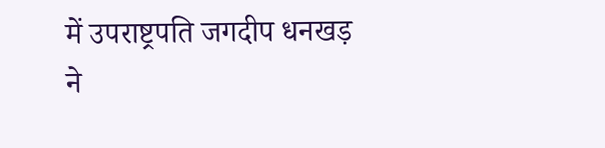में उपराष्ट्रपति जगदीप धनखड़ ने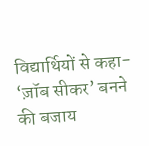विद्यार्थियों से कहा- ‘ज़ॉब सीकर’ बनने की बजाय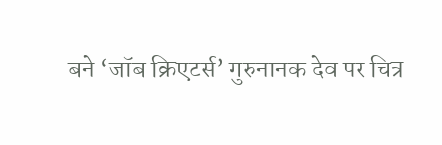बने ‘जॉब क्रिएटर्स’ गुरुनानक देव पर चित्र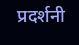प्रदर्शनी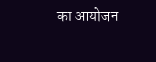का आयोजन